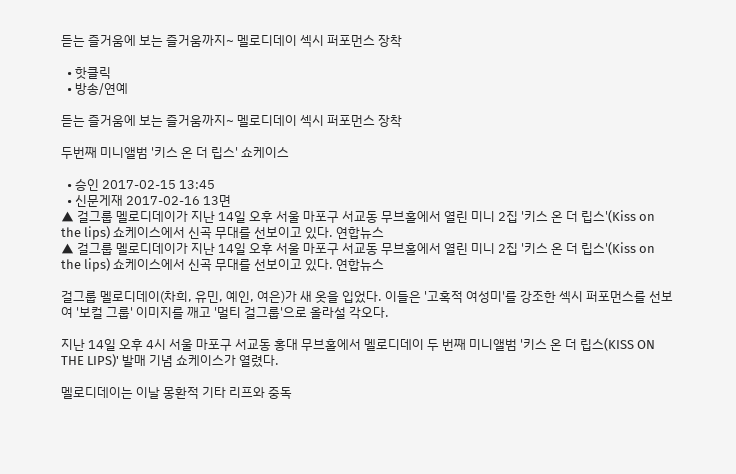듣는 즐거움에 보는 즐거움까지~ 멜로디데이 섹시 퍼포먼스 장착

  • 핫클릭
  • 방송/연예

듣는 즐거움에 보는 즐거움까지~ 멜로디데이 섹시 퍼포먼스 장착

두번째 미니앨범 '키스 온 더 립스' 쇼케이스

  • 승인 2017-02-15 13:45
  • 신문게재 2017-02-16 13면
▲ 걸그룹 멜로디데이가 지난 14일 오후 서울 마포구 서교동 무브홀에서 열린 미니 2집 '키스 온 더 립스'(Kiss on the lips) 쇼케이스에서 신곡 무대를 선보이고 있다. 연합뉴스
▲ 걸그룹 멜로디데이가 지난 14일 오후 서울 마포구 서교동 무브홀에서 열린 미니 2집 '키스 온 더 립스'(Kiss on the lips) 쇼케이스에서 신곡 무대를 선보이고 있다. 연합뉴스

걸그룹 멜로디데이(차희, 유민, 예인, 여은)가 새 옷을 입었다. 이들은 '고혹적 여성미'를 강조한 섹시 퍼포먼스를 선보여 '보컬 그룹' 이미지를 깨고 '멀티 걸그룹'으로 올라설 각오다.

지난 14일 오후 4시 서울 마포구 서교동 홍대 무브홀에서 멜로디데이 두 번째 미니앨범 '키스 온 더 립스(KISS ON THE LIPS)' 발매 기념 쇼케이스가 열렸다.

멜로디데이는 이날 몽환적 기타 리프와 중독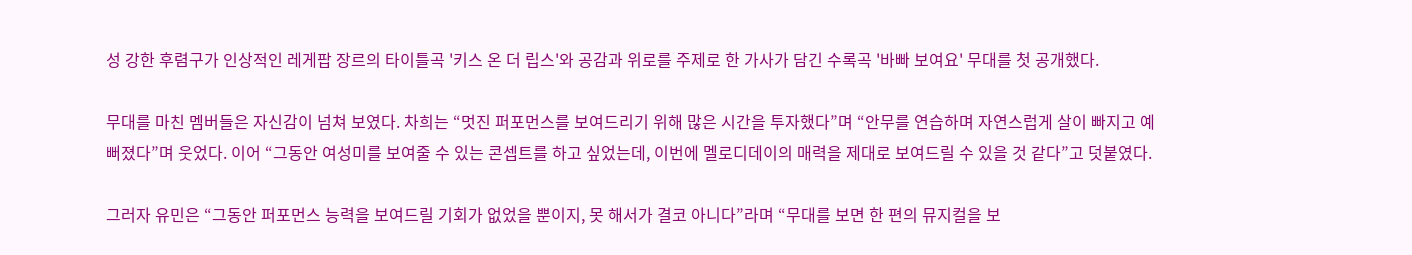성 강한 후렴구가 인상적인 레게팝 장르의 타이틀곡 '키스 온 더 립스'와 공감과 위로를 주제로 한 가사가 담긴 수록곡 '바빠 보여요' 무대를 첫 공개했다.

무대를 마친 멤버들은 자신감이 넘쳐 보였다. 차희는 “멋진 퍼포먼스를 보여드리기 위해 많은 시간을 투자했다”며 “안무를 연습하며 자연스럽게 살이 빠지고 예뻐졌다”며 웃었다. 이어 “그동안 여성미를 보여줄 수 있는 콘셉트를 하고 싶었는데, 이번에 멜로디데이의 매력을 제대로 보여드릴 수 있을 것 같다”고 덧붙였다.

그러자 유민은 “그동안 퍼포먼스 능력을 보여드릴 기회가 없었을 뿐이지, 못 해서가 결코 아니다”라며 “무대를 보면 한 편의 뮤지컬을 보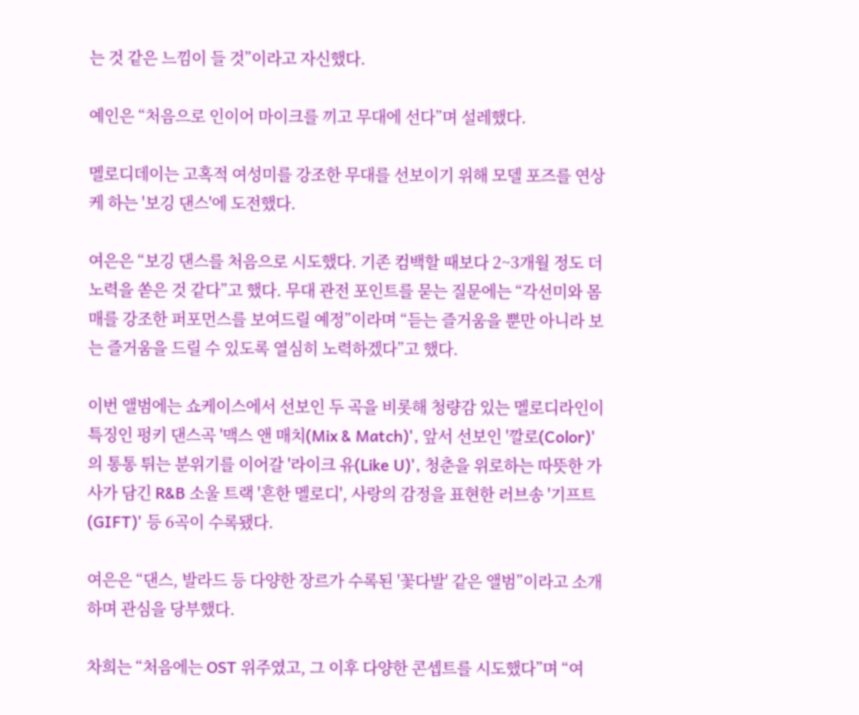는 것 같은 느낌이 들 것”이라고 자신했다.

예인은 “처음으로 인이어 마이크를 끼고 무대에 선다”며 설레했다.

멜로디데이는 고혹적 여성미를 강조한 무대를 선보이기 위해 모델 포즈를 연상케 하는 '보깅 댄스'에 도전했다.

여은은 “보깅 댄스를 처음으로 시도했다. 기존 컴백할 때보다 2~3개월 정도 더 노력을 쏟은 것 같다”고 했다. 무대 관전 포인트를 묻는 질문에는 “각선미와 몸매를 강조한 퍼포먼스를 보여드릴 예정”이라며 “듣는 즐거움을 뿐만 아니라 보는 즐거움을 드릴 수 있도록 열심히 노력하겠다”고 했다.

이번 앨범에는 쇼케이스에서 선보인 두 곡을 비롯해 청량감 있는 멜로디라인이 특징인 펑키 댄스곡 '맥스 앤 매치(Mix & Match)', 앞서 선보인 '깔로(Color)'의 통통 튀는 분위기를 이어갈 '라이크 유(Like U)', 청춘을 위로하는 따뜻한 가사가 담긴 R&B 소울 트랙 '흔한 멜로디', 사랑의 감정을 표현한 러브송 '기프트(GIFT)' 등 6곡이 수록됐다.

여은은 “댄스, 발라드 등 다양한 장르가 수록된 '꽃다발' 같은 앨범”이라고 소개하며 관심을 당부했다.

차희는 “처음에는 OST 위주였고, 그 이후 다양한 콘셉트를 시도했다”며 “여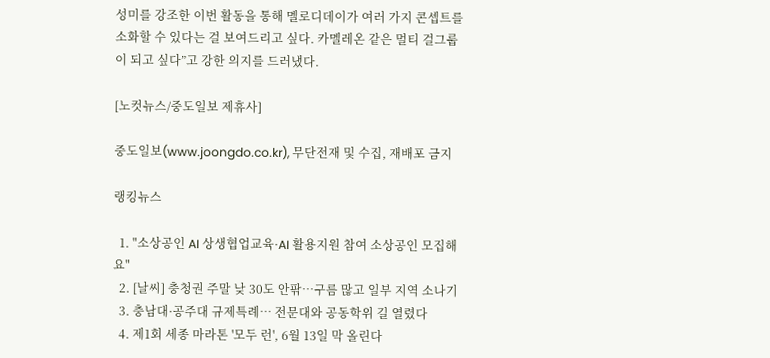성미를 강조한 이번 활동을 통해 멜로디데이가 여러 가지 콘셉트를 소화할 수 있다는 걸 보여드리고 싶다. 카멜레온 같은 멀티 걸그룹이 되고 싶다”고 강한 의지를 드러냈다.

[노컷뉴스/중도일보 제휴사]

중도일보(www.joongdo.co.kr), 무단전재 및 수집, 재배포 금지

랭킹뉴스

  1. "소상공인 AI 상생협업교육·AI 활용지원 참여 소상공인 모집해요"
  2. [날씨] 충청권 주말 낮 30도 안팎…구름 많고 일부 지역 소나기
  3. 충남대·공주대 규제특례… 전문대와 공동학위 길 열렸다
  4. 제1회 세종 마라톤 '모두 런', 6월 13일 막 올린다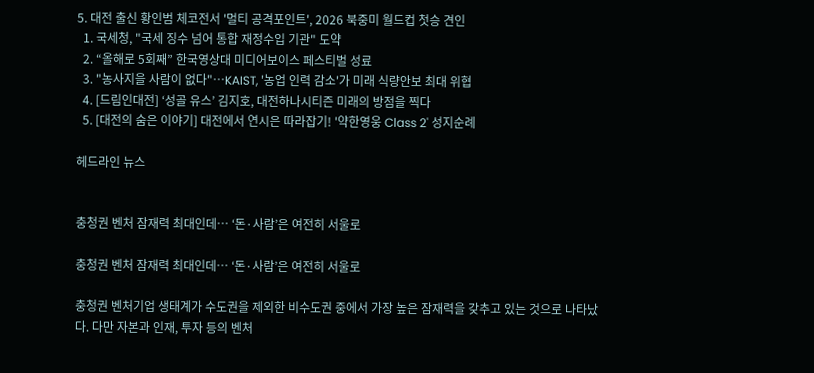5. 대전 출신 황인범 체코전서 '멀티 공격포인트', 2026 북중미 월드컵 첫승 견인
  1. 국세청, "국세 징수 넘어 통합 재정수입 기관" 도약
  2. “올해로 5회째” 한국영상대 미디어보이스 페스티벌 성료
  3. "농사지을 사람이 없다"…KAIST, '농업 인력 감소'가 미래 식량안보 최대 위협
  4. [드림인대전] ‘성골 유스’ 김지호, 대전하나시티즌 미래의 방점을 찍다
  5. [대전의 숨은 이야기] 대전에서 연시은 따라잡기! '약한영웅 Class 2' 성지순례

헤드라인 뉴스


충청권 벤처 잠재력 최대인데… ‘돈·사람’은 여전히 서울로

충청권 벤처 잠재력 최대인데… ‘돈·사람’은 여전히 서울로

충청권 벤처기업 생태계가 수도권을 제외한 비수도권 중에서 가장 높은 잠재력을 갖추고 있는 것으로 나타났다. 다만 자본과 인재, 투자 등의 벤처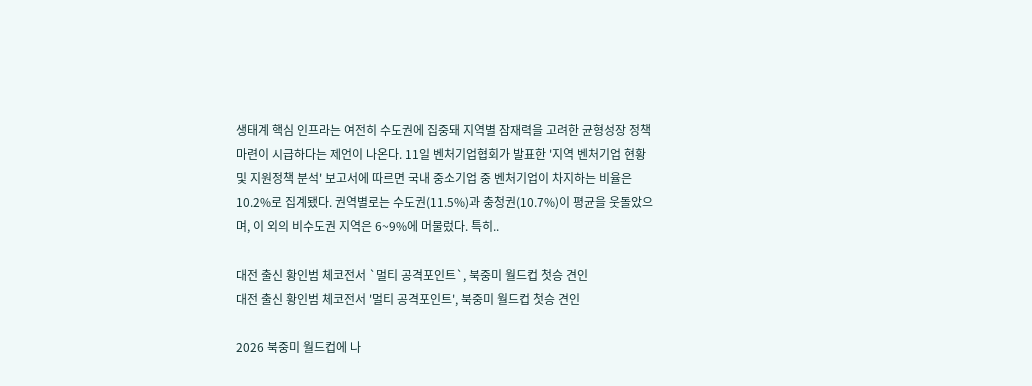생태계 핵심 인프라는 여전히 수도권에 집중돼 지역별 잠재력을 고려한 균형성장 정책 마련이 시급하다는 제언이 나온다. 11일 벤처기업협회가 발표한 '지역 벤처기업 현황 및 지원정책 분석' 보고서에 따르면 국내 중소기업 중 벤처기업이 차지하는 비율은 10.2%로 집계됐다. 권역별로는 수도권(11.5%)과 충청권(10.7%)이 평균을 웃돌았으며, 이 외의 비수도권 지역은 6~9%에 머물렀다. 특히..

대전 출신 황인범 체코전서 `멀티 공격포인트`, 북중미 월드컵 첫승 견인
대전 출신 황인범 체코전서 '멀티 공격포인트', 북중미 월드컵 첫승 견인

2026 북중미 월드컵에 나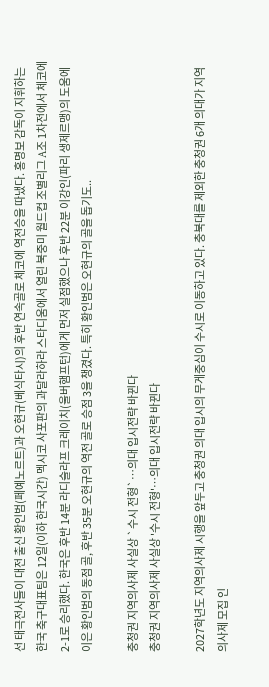선 태극전사들이 대전 출신 황인범(페예노르트)과 오현규(베식타시)의 후반 연속골로 체코에 역전승을 따냈다. 홍명보 감독이 지휘하는 한국 축구대표팀은 12일(이하 한국시간) 멕시코 사포판의 과달라하라 스타디움에서 열린 북중미 월드컵 조별리그 A조 1차전에서 체코에 2-1로 승리했다. 한국은 후반 14분 라디슬라프 크레이치(울버햄프턴)에게 먼저 실점했으나 후반 22분 이강인(파리 생제르맹)의 도움에 이은 황인범의 동점 골, 후반 35분 오현규의 역전 골로 승점 3을 챙겼다. 특히 황인범은 오현규의 골을 돕기도..

충청권 지역의사제 사실상 `수시 전형`…의대 입시전략 바뀐다
충청권 지역의사제 사실상 '수시 전형'…의대 입시전략 바뀐다

2027학년도 지역의사제 시행을 앞두고 충청권 의대 입시의 무게중심이 수시로 이동하고 있다. 충북대를 제외한 충청권 6개 의대가 지역의사제 모집 인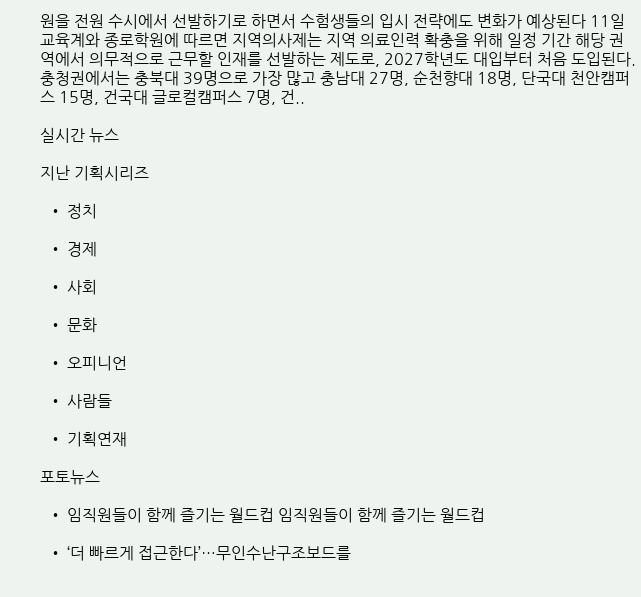원을 전원 수시에서 선발하기로 하면서 수험생들의 입시 전략에도 변화가 예상된다 11일 교육계와 종로학원에 따르면 지역의사제는 지역 의료인력 확충을 위해 일정 기간 해당 권역에서 의무적으로 근무할 인재를 선발하는 제도로, 2027학년도 대입부터 처음 도입된다. 충청권에서는 충북대 39명으로 가장 많고 충남대 27명, 순천향대 18명, 단국대 천안캠퍼스 15명, 건국대 글로컬캠퍼스 7명, 건..

실시간 뉴스

지난 기획시리즈

  • 정치

  • 경제

  • 사회

  • 문화

  • 오피니언

  • 사람들

  • 기획연재

포토뉴스

  • 임직원들이 함께 즐기는 월드컵 임직원들이 함께 즐기는 월드컵

  • ‘더 빠르게 접근한다’…무인수난구조보드를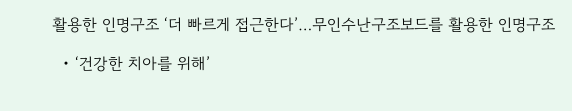활용한 인명구조 ‘더 빠르게 접근한다’…무인수난구조보드를 활용한 인명구조

  • ‘건강한 치아를 위해’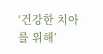‘건강한 치아를 위해’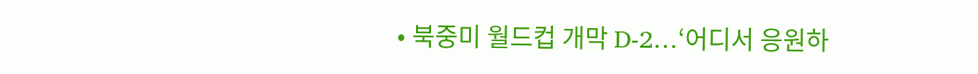• 북중미 월드컵 개막 D-2…‘어디서 응원하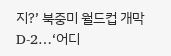지?’ 북중미 월드컵 개막 D-2…‘어디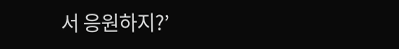서 응원하지?’